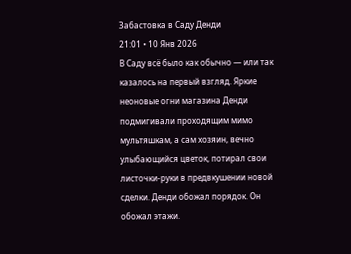Забастовка в Саду Денди
21:01 • 10 Янв 2026
В Саду всё было как обычно — или так казалось на первый взгляд. Яркие неоновые огни магазина Денди подмигивали проходящим мимо мультяшкам, а сам хозяин, вечно улыбающийся цветок, потирал свои листочки-руки в предвкушении новой сделки. Денди обожал порядок. Он обожал этажи.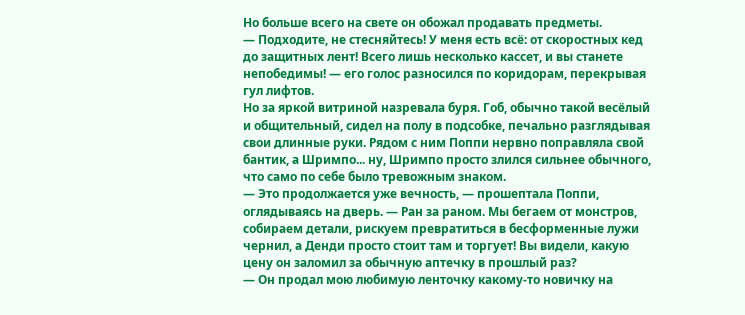Но больше всего на свете он обожал продавать предметы.
— Подходите, не стесняйтесь! У меня есть всё: от скоростных кед до защитных лент! Всего лишь несколько кассет, и вы станете непобедимы! — его голос разносился по коридорам, перекрывая гул лифтов.
Но за яркой витриной назревала буря. Гоб, обычно такой весёлый и общительный, сидел на полу в подсобке, печально разглядывая свои длинные руки. Рядом с ним Поппи нервно поправляла свой бантик, а Шримпо... ну, Шримпо просто злился сильнее обычного, что само по себе было тревожным знаком.
— Это продолжается уже вечность, — прошептала Поппи, оглядываясь на дверь. — Ран за раном. Мы бегаем от монстров, собираем детали, рискуем превратиться в бесформенные лужи чернил, а Денди просто стоит там и торгует! Вы видели, какую цену он заломил за обычную аптечку в прошлый раз?
— Он продал мою любимую ленточку какому-то новичку на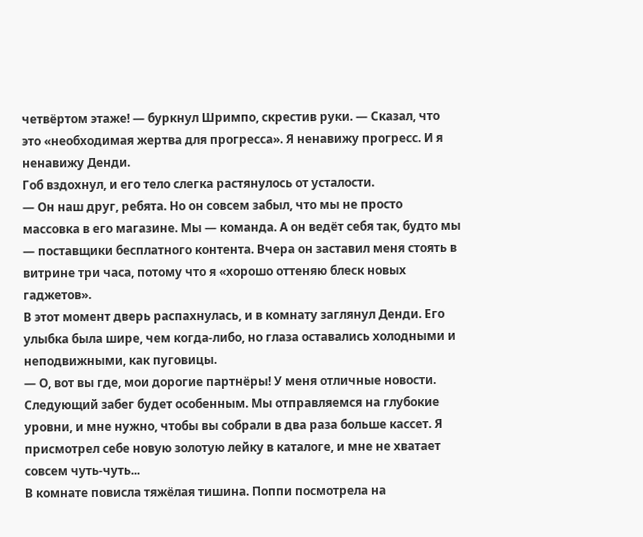четвёртом этаже! — буркнул Шримпо, скрестив руки. — Сказал, что это «необходимая жертва для прогресса». Я ненавижу прогресс. И я ненавижу Денди.
Гоб вздохнул, и его тело слегка растянулось от усталости.
— Он наш друг, ребята. Но он совсем забыл, что мы не просто массовка в его магазине. Мы — команда. А он ведёт себя так, будто мы — поставщики бесплатного контента. Вчера он заставил меня стоять в витрине три часа, потому что я «хорошо оттеняю блеск новых гаджетов».
В этот момент дверь распахнулась, и в комнату заглянул Денди. Его улыбка была шире, чем когда-либо, но глаза оставались холодными и неподвижными, как пуговицы.
— О, вот вы где, мои дорогие партнёры! У меня отличные новости. Следующий забег будет особенным. Мы отправляемся на глубокие уровни, и мне нужно, чтобы вы собрали в два раза больше кассет. Я присмотрел себе новую золотую лейку в каталоге, и мне не хватает совсем чуть-чуть...
В комнате повисла тяжёлая тишина. Поппи посмотрела на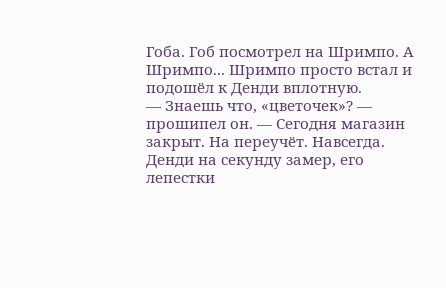Гоба. Гоб посмотрел на Шримпо. А Шримпо... Шримпо просто встал и подошёл к Денди вплотную.
— Знаешь что, «цветочек»? — прошипел он. — Сегодня магазин закрыт. На переучёт. Навсегда.
Денди на секунду замер, его лепестки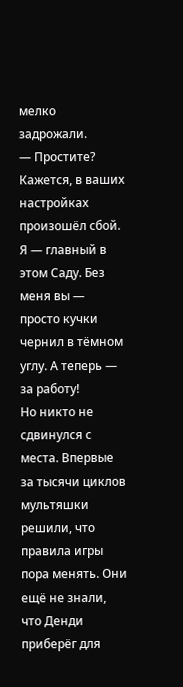мелко задрожали.
— Простите? Кажется, в ваших настройках произошёл сбой. Я — главный в этом Саду. Без меня вы — просто кучки чернил в тёмном углу. А теперь — за работу!
Но никто не сдвинулся с места. Впервые за тысячи циклов мультяшки решили, что правила игры пора менять. Они ещё не знали, что Денди приберёг для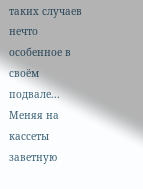таких случаев нечто особенное в своём подвале...
Меняя на кассеты заветную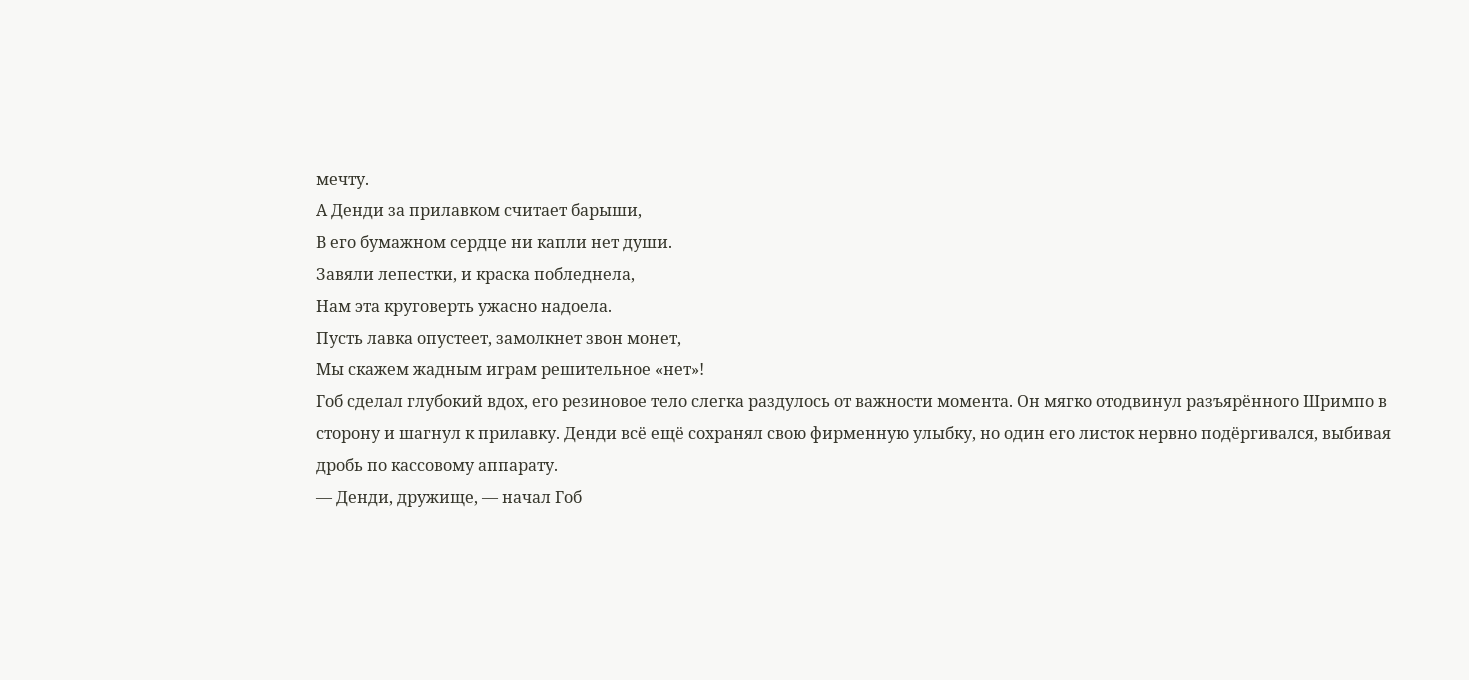мечту.
А Денди за прилавком считает барыши,
В его бумажном сердце ни капли нет души.
Завяли лепестки, и краска побледнела,
Нам эта круговерть ужасно надоела.
Пусть лавка опустеет, замолкнет звон монет,
Мы скажем жадным играм решительное «нет»!
Гоб сделал глубокий вдох, его резиновое тело слегка раздулось от важности момента. Он мягко отодвинул разъярённого Шримпо в сторону и шагнул к прилавку. Денди всё ещё сохранял свою фирменную улыбку, но один его листок нервно подёргивался, выбивая дробь по кассовому аппарату.
— Денди, дружище, — начал Гоб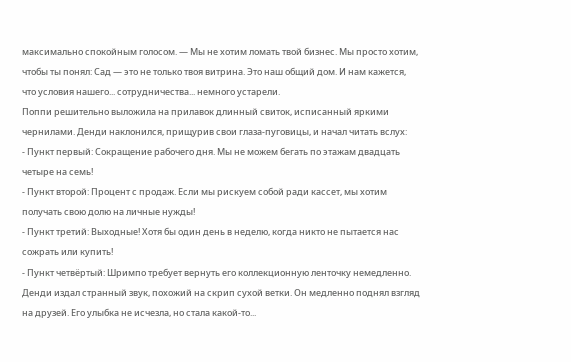максимально спокойным голосом. — Мы не хотим ломать твой бизнес. Мы просто хотим, чтобы ты понял: Сад — это не только твоя витрина. Это наш общий дом. И нам кажется, что условия нашего... сотрудничества... немного устарели.
Поппи решительно выложила на прилавок длинный свиток, исписанный яркими чернилами. Денди наклонился, прищурив свои глаза-пуговицы, и начал читать вслух:
- Пункт первый: Сокращение рабочего дня. Мы не можем бегать по этажам двадцать четыре на семь!
- Пункт второй: Процент с продаж. Если мы рискуем собой ради кассет, мы хотим получать свою долю на личные нужды!
- Пункт третий: Выходные! Хотя бы один день в неделю, когда никто не пытается нас сожрать или купить!
- Пункт четвёртый: Шримпо требует вернуть его коллекционную ленточку немедленно.
Денди издал странный звук, похожий на скрип сухой ветки. Он медленно поднял взгляд на друзей. Его улыбка не исчезла, но стала какой-то...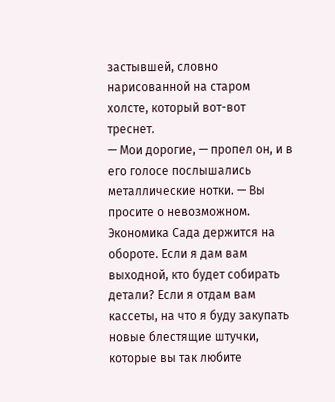застывшей, словно нарисованной на старом холсте, который вот-вот треснет.
— Мои дорогие, — пропел он, и в его голосе послышались металлические нотки. — Вы просите о невозможном. Экономика Сада держится на обороте. Если я дам вам выходной, кто будет собирать детали? Если я отдам вам кассеты, на что я буду закупать новые блестящие штучки, которые вы так любите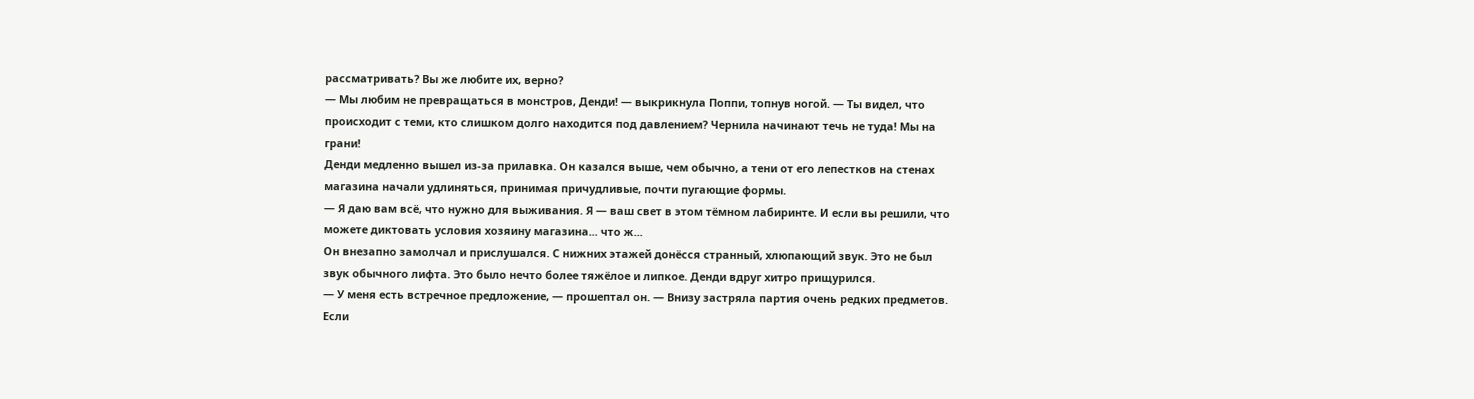рассматривать? Вы же любите их, верно?
— Мы любим не превращаться в монстров, Денди! — выкрикнула Поппи, топнув ногой. — Ты видел, что происходит с теми, кто слишком долго находится под давлением? Чернила начинают течь не туда! Мы на грани!
Денди медленно вышел из-за прилавка. Он казался выше, чем обычно, а тени от его лепестков на стенах магазина начали удлиняться, принимая причудливые, почти пугающие формы.
— Я даю вам всё, что нужно для выживания. Я — ваш свет в этом тёмном лабиринте. И если вы решили, что можете диктовать условия хозяину магазина... что ж...
Он внезапно замолчал и прислушался. С нижних этажей донёсся странный, хлюпающий звук. Это не был звук обычного лифта. Это было нечто более тяжёлое и липкое. Денди вдруг хитро прищурился.
— У меня есть встречное предложение, — прошептал он. — Внизу застряла партия очень редких предметов. Если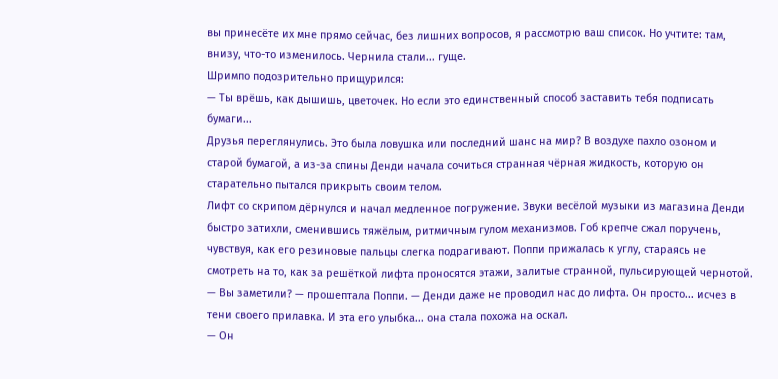вы принесёте их мне прямо сейчас, без лишних вопросов, я рассмотрю ваш список. Но учтите: там, внизу, что-то изменилось. Чернила стали... гуще.
Шримпо подозрительно прищурился:
— Ты врёшь, как дышишь, цветочек. Но если это единственный способ заставить тебя подписать бумаги...
Друзья переглянулись. Это была ловушка или последний шанс на мир? В воздухе пахло озоном и старой бумагой, а из-за спины Денди начала сочиться странная чёрная жидкость, которую он старательно пытался прикрыть своим телом.
Лифт со скрипом дёрнулся и начал медленное погружение. Звуки весёлой музыки из магазина Денди быстро затихли, сменившись тяжёлым, ритмичным гулом механизмов. Гоб крепче сжал поручень, чувствуя, как его резиновые пальцы слегка подрагивают. Поппи прижалась к углу, стараясь не смотреть на то, как за решёткой лифта проносятся этажи, залитые странной, пульсирующей чернотой.
— Вы заметили? — прошептала Поппи. — Денди даже не проводил нас до лифта. Он просто... исчез в тени своего прилавка. И эта его улыбка... она стала похожа на оскал.
— Он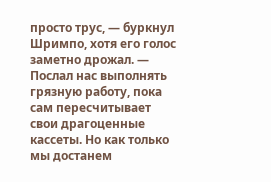просто трус, — буркнул Шримпо, хотя его голос заметно дрожал. — Послал нас выполнять грязную работу, пока сам пересчитывает свои драгоценные кассеты. Но как только мы достанем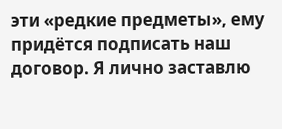эти «редкие предметы», ему придётся подписать наш договор. Я лично заставлю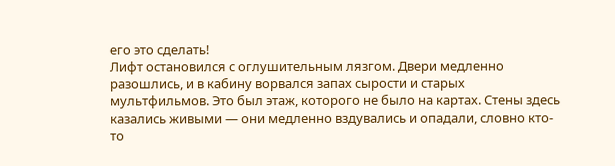его это сделать!
Лифт остановился с оглушительным лязгом. Двери медленно разошлись, и в кабину ворвался запах сырости и старых мультфильмов. Это был этаж, которого не было на картах. Стены здесь казались живыми — они медленно вздувались и опадали, словно кто-то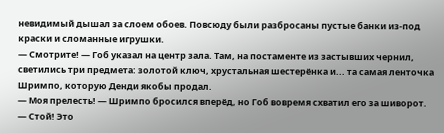невидимый дышал за слоем обоев. Повсюду были разбросаны пустые банки из-под краски и сломанные игрушки.
— Смотрите! — Гоб указал на центр зала. Там, на постаменте из застывших чернил, светились три предмета: золотой ключ, хрустальная шестерёнка и... та самая ленточка Шримпо, которую Денди якобы продал.
— Моя прелесть! — Шримпо бросился вперёд, но Гоб вовремя схватил его за шиворот.
— Стой! Это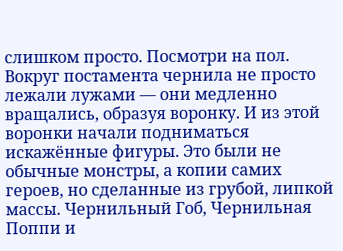слишком просто. Посмотри на пол.
Вокруг постамента чернила не просто лежали лужами — они медленно вращались, образуя воронку. И из этой воронки начали подниматься искажённые фигуры. Это были не обычные монстры, а копии самих героев, но сделанные из грубой, липкой массы. Чернильный Гоб, Чернильная Поппи и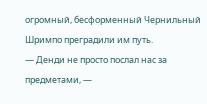огромный, бесформенный Чернильный Шримпо преградили им путь.
— Денди не просто послал нас за предметами, —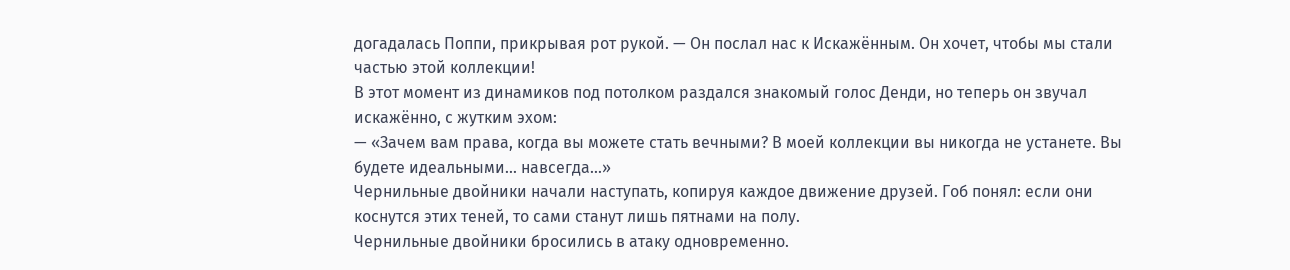догадалась Поппи, прикрывая рот рукой. — Он послал нас к Искажённым. Он хочет, чтобы мы стали частью этой коллекции!
В этот момент из динамиков под потолком раздался знакомый голос Денди, но теперь он звучал искажённо, с жутким эхом:
— «Зачем вам права, когда вы можете стать вечными? В моей коллекции вы никогда не устанете. Вы будете идеальными... навсегда...»
Чернильные двойники начали наступать, копируя каждое движение друзей. Гоб понял: если они коснутся этих теней, то сами станут лишь пятнами на полу.
Чернильные двойники бросились в атаку одновременно.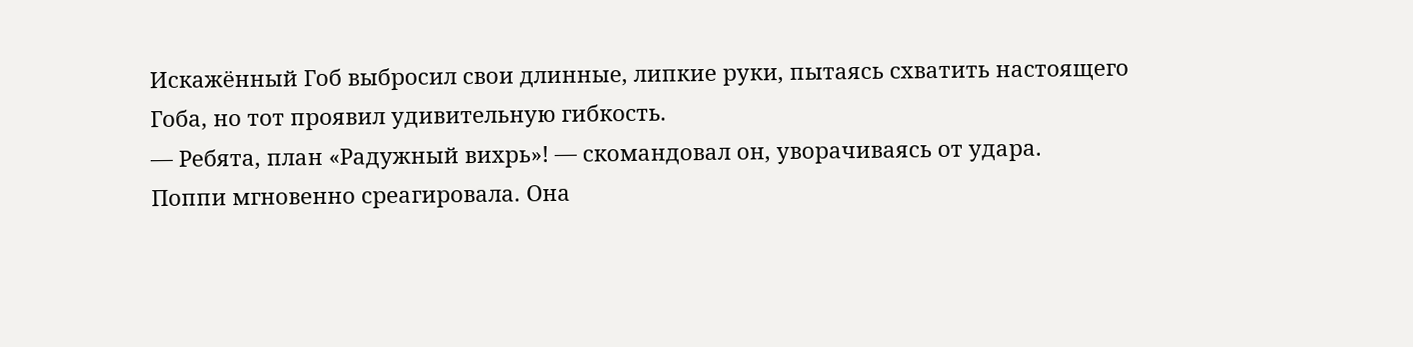Искажённый Гоб выбросил свои длинные, липкие руки, пытаясь схватить настоящего Гоба, но тот проявил удивительную гибкость.
— Ребята, план «Радужный вихрь»! — скомандовал он, уворачиваясь от удара.
Поппи мгновенно среагировала. Она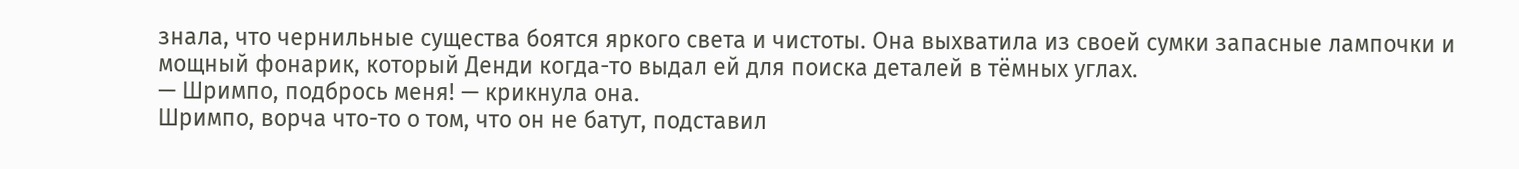знала, что чернильные существа боятся яркого света и чистоты. Она выхватила из своей сумки запасные лампочки и мощный фонарик, который Денди когда-то выдал ей для поиска деталей в тёмных углах.
— Шримпо, подбрось меня! — крикнула она.
Шримпо, ворча что-то о том, что он не батут, подставил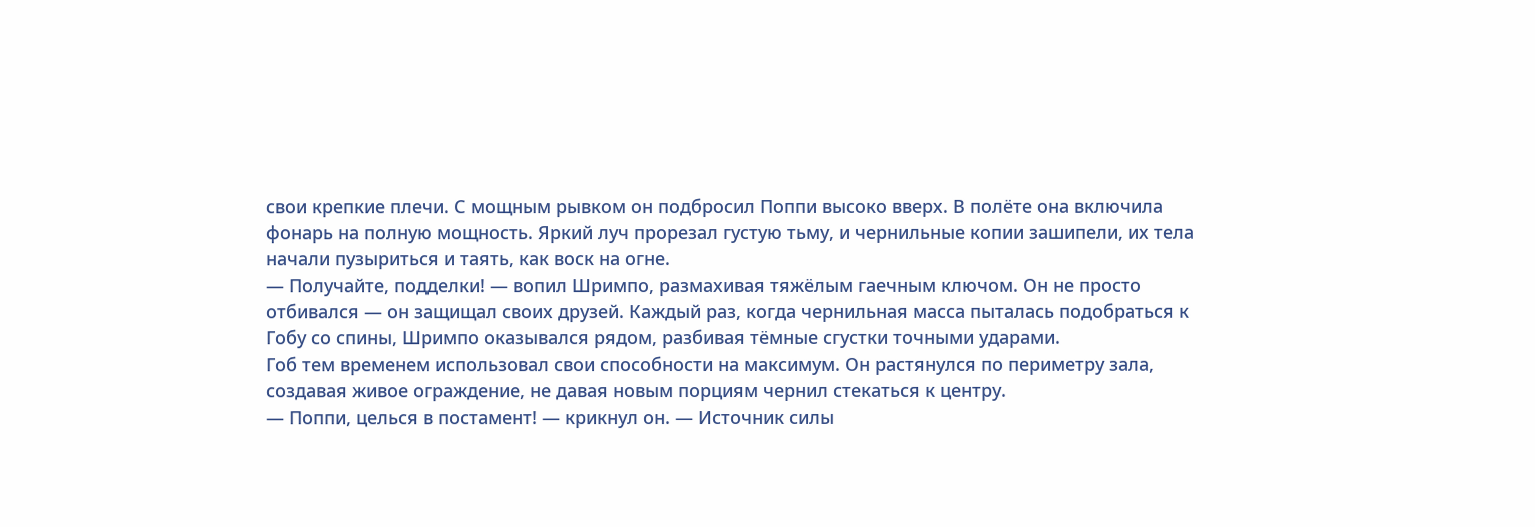свои крепкие плечи. С мощным рывком он подбросил Поппи высоко вверх. В полёте она включила фонарь на полную мощность. Яркий луч прорезал густую тьму, и чернильные копии зашипели, их тела начали пузыриться и таять, как воск на огне.
— Получайте, подделки! — вопил Шримпо, размахивая тяжёлым гаечным ключом. Он не просто отбивался — он защищал своих друзей. Каждый раз, когда чернильная масса пыталась подобраться к Гобу со спины, Шримпо оказывался рядом, разбивая тёмные сгустки точными ударами.
Гоб тем временем использовал свои способности на максимум. Он растянулся по периметру зала, создавая живое ограждение, не давая новым порциям чернил стекаться к центру.
— Поппи, целься в постамент! — крикнул он. — Источник силы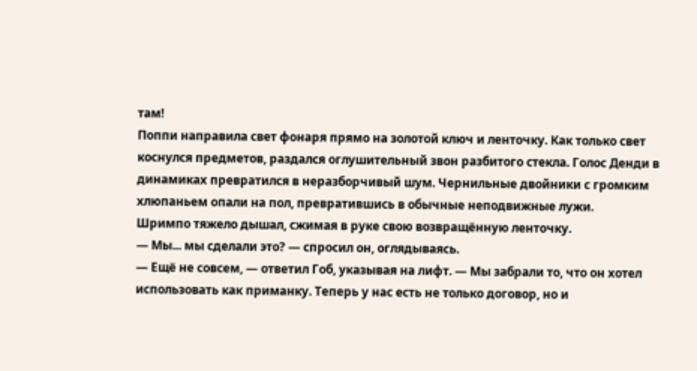там!
Поппи направила свет фонаря прямо на золотой ключ и ленточку. Как только свет коснулся предметов, раздался оглушительный звон разбитого стекла. Голос Денди в динамиках превратился в неразборчивый шум. Чернильные двойники с громким хлюпаньем опали на пол, превратившись в обычные неподвижные лужи.
Шримпо тяжело дышал, сжимая в руке свою возвращённую ленточку.
— Мы... мы сделали это? — спросил он, оглядываясь.
— Ещё не совсем, — ответил Гоб, указывая на лифт. — Мы забрали то, что он хотел использовать как приманку. Теперь у нас есть не только договор, но и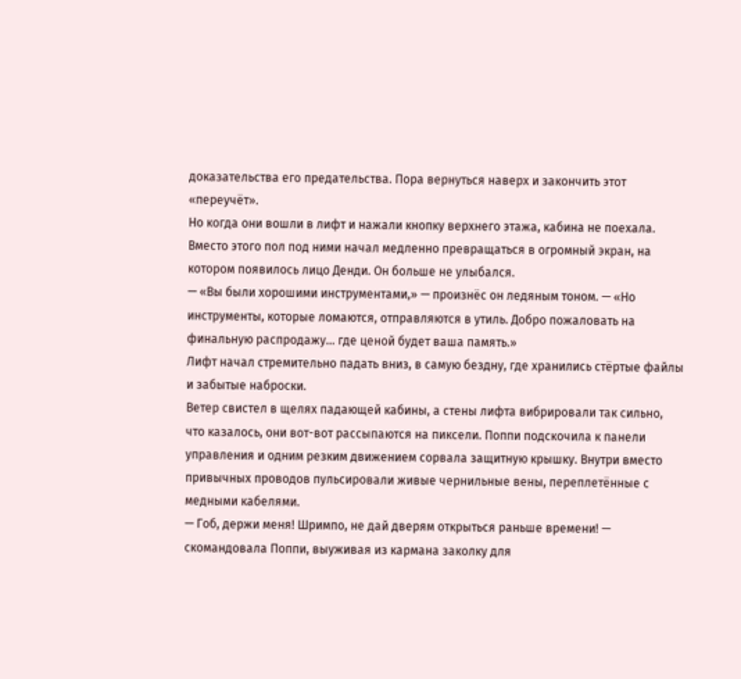доказательства его предательства. Пора вернуться наверх и закончить этот «переучёт».
Но когда они вошли в лифт и нажали кнопку верхнего этажа, кабина не поехала. Вместо этого пол под ними начал медленно превращаться в огромный экран, на котором появилось лицо Денди. Он больше не улыбался.
— «Вы были хорошими инструментами,» — произнёс он ледяным тоном. — «Но инструменты, которые ломаются, отправляются в утиль. Добро пожаловать на финальную распродажу... где ценой будет ваша память.»
Лифт начал стремительно падать вниз, в самую бездну, где хранились стёртые файлы и забытые наброски.
Ветер свистел в щелях падающей кабины, а стены лифта вибрировали так сильно, что казалось, они вот-вот рассыпаются на пиксели. Поппи подскочила к панели управления и одним резким движением сорвала защитную крышку. Внутри вместо привычных проводов пульсировали живые чернильные вены, переплетённые с медными кабелями.
— Гоб, держи меня! Шримпо, не дай дверям открыться раньше времени! — скомандовала Поппи, выуживая из кармана заколку для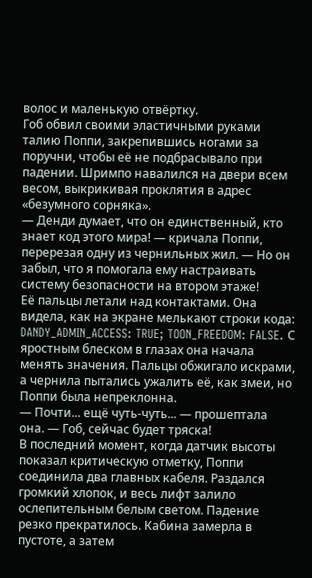волос и маленькую отвёртку.
Гоб обвил своими эластичными руками талию Поппи, закрепившись ногами за поручни, чтобы её не подбрасывало при падении. Шримпо навалился на двери всем весом, выкрикивая проклятия в адрес «безумного сорняка».
— Денди думает, что он единственный, кто знает код этого мира! — кричала Поппи, перерезая одну из чернильных жил. — Но он забыл, что я помогала ему настраивать систему безопасности на втором этаже!
Её пальцы летали над контактами. Она видела, как на экране мелькают строки кода: DANDY_ADMIN_ACCESS: TRUE; TOON_FREEDOM: FALSE. С яростным блеском в глазах она начала менять значения. Пальцы обжигало искрами, а чернила пытались ужалить её, как змеи, но Поппи была непреклонна.
— Почти... ещё чуть-чуть... — прошептала она. — Гоб, сейчас будет тряска!
В последний момент, когда датчик высоты показал критическую отметку, Поппи соединила два главных кабеля. Раздался громкий хлопок, и весь лифт залило ослепительным белым светом. Падение резко прекратилось. Кабина замерла в пустоте, а затем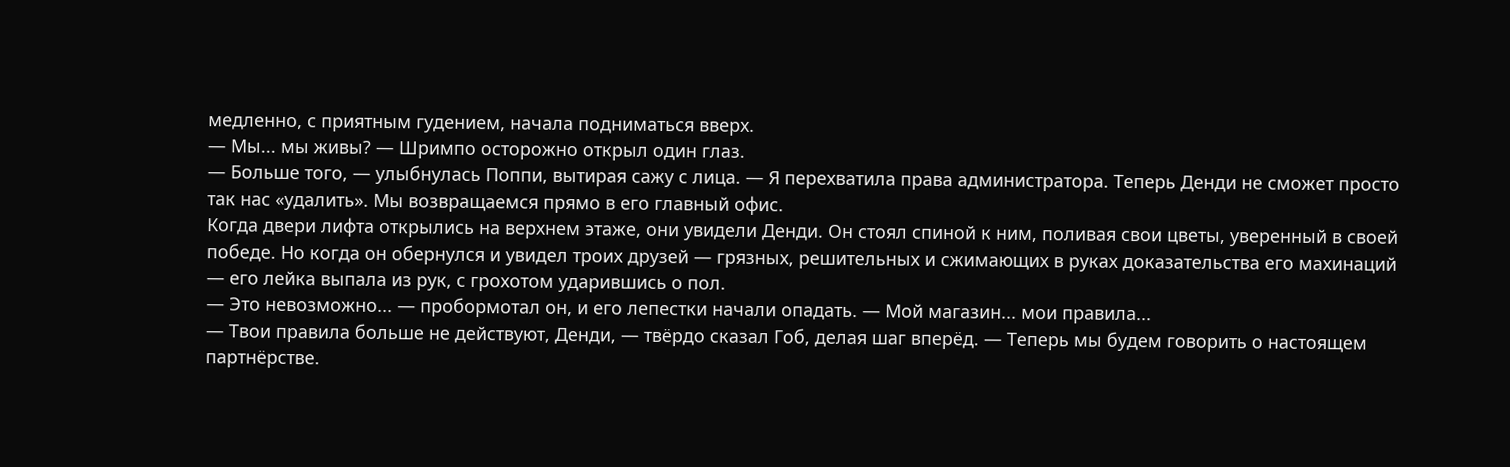медленно, с приятным гудением, начала подниматься вверх.
— Мы... мы живы? — Шримпо осторожно открыл один глаз.
— Больше того, — улыбнулась Поппи, вытирая сажу с лица. — Я перехватила права администратора. Теперь Денди не сможет просто так нас «удалить». Мы возвращаемся прямо в его главный офис.
Когда двери лифта открылись на верхнем этаже, они увидели Денди. Он стоял спиной к ним, поливая свои цветы, уверенный в своей победе. Но когда он обернулся и увидел троих друзей — грязных, решительных и сжимающих в руках доказательства его махинаций — его лейка выпала из рук, с грохотом ударившись о пол.
— Это невозможно... — пробормотал он, и его лепестки начали опадать. — Мой магазин... мои правила...
— Твои правила больше не действуют, Денди, — твёрдо сказал Гоб, делая шаг вперёд. — Теперь мы будем говорить о настоящем партнёрстве.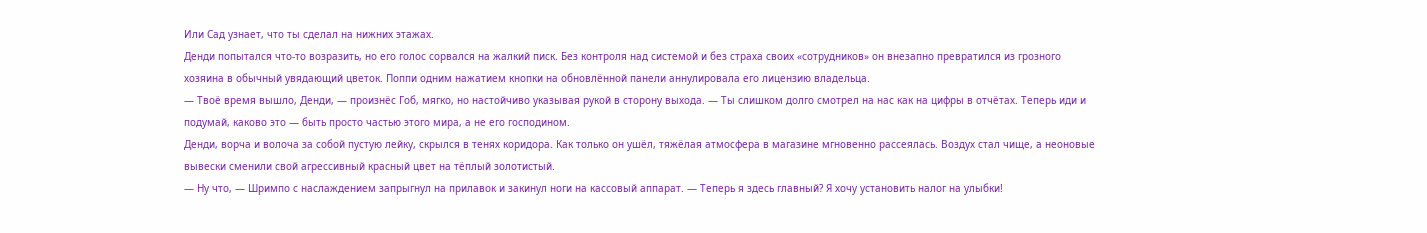Или Сад узнает, что ты сделал на нижних этажах.
Денди попытался что-то возразить, но его голос сорвался на жалкий писк. Без контроля над системой и без страха своих «сотрудников» он внезапно превратился из грозного хозяина в обычный увядающий цветок. Поппи одним нажатием кнопки на обновлённой панели аннулировала его лицензию владельца.
— Твоё время вышло, Денди, — произнёс Гоб, мягко, но настойчиво указывая рукой в сторону выхода. — Ты слишком долго смотрел на нас как на цифры в отчётах. Теперь иди и подумай, каково это — быть просто частью этого мира, а не его господином.
Денди, ворча и волоча за собой пустую лейку, скрылся в тенях коридора. Как только он ушёл, тяжёлая атмосфера в магазине мгновенно рассеялась. Воздух стал чище, а неоновые вывески сменили свой агрессивный красный цвет на тёплый золотистый.
— Ну что, — Шримпо с наслаждением запрыгнул на прилавок и закинул ноги на кассовый аппарат. — Теперь я здесь главный? Я хочу установить налог на улыбки!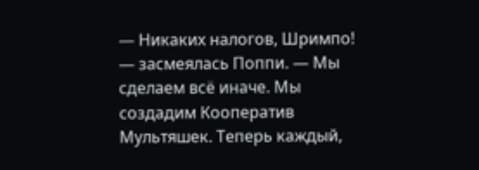— Никаких налогов, Шримпо! — засмеялась Поппи. — Мы сделаем всё иначе. Мы создадим Кооператив Мультяшек. Теперь каждый,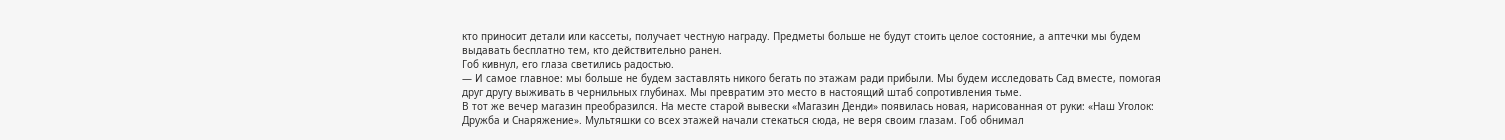кто приносит детали или кассеты, получает честную награду. Предметы больше не будут стоить целое состояние, а аптечки мы будем выдавать бесплатно тем, кто действительно ранен.
Гоб кивнул, его глаза светились радостью.
— И самое главное: мы больше не будем заставлять никого бегать по этажам ради прибыли. Мы будем исследовать Сад вместе, помогая друг другу выживать в чернильных глубинах. Мы превратим это место в настоящий штаб сопротивления тьме.
В тот же вечер магазин преобразился. На месте старой вывески «Магазин Денди» появилась новая, нарисованная от руки: «Наш Уголок: Дружба и Снаряжение». Мультяшки со всех этажей начали стекаться сюда, не веря своим глазам. Гоб обнимал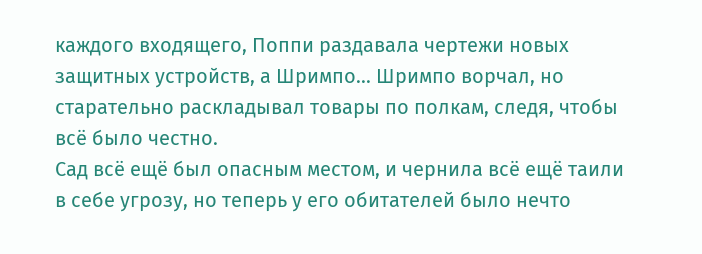каждого входящего, Поппи раздавала чертежи новых защитных устройств, а Шримпо... Шримпо ворчал, но старательно раскладывал товары по полкам, следя, чтобы всё было честно.
Сад всё ещё был опасным местом, и чернила всё ещё таили в себе угрозу, но теперь у его обитателей было нечто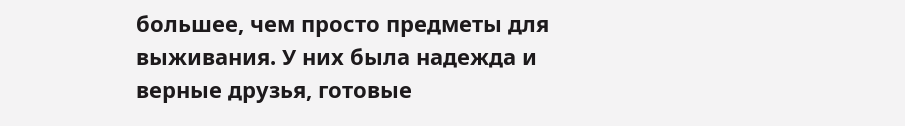большее, чем просто предметы для выживания. У них была надежда и верные друзья, готовые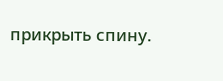прикрыть спину.